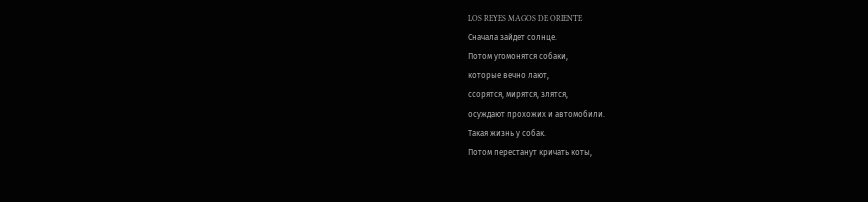LOS REYES MAGOS DE ORIENTE
Сначала зайдет солнце.
Потом угомонятся собаки,
которые вечно лают,
ссорятся, мирятся, злятся,
осуждают прохожих и автомобили.
Такая жизнь у собак.
Потом перестанут кричать коты,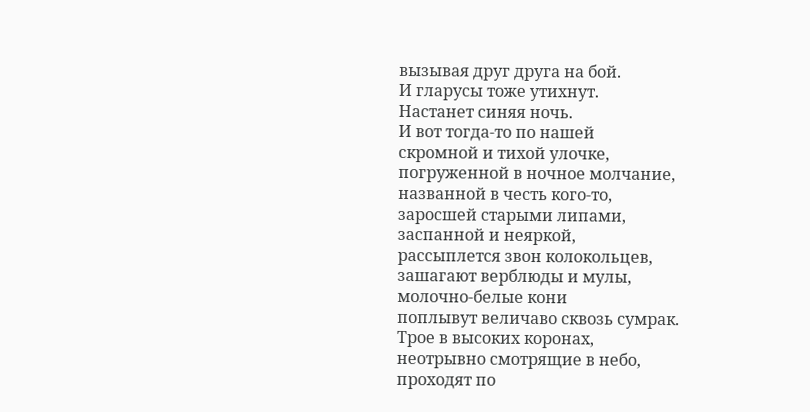вызывая друг друга на бой.
И гларусы тоже утихнут.
Настанет синяя ночь.
И вот тогда-то по нашей
скромной и тихой улочке,
погруженной в ночное молчание,
названной в честь кого-то,
заросшей старыми липами,
заспанной и неяркой,
рассыплется звон колокольцев,
зашагают верблюды и мулы,
молочно-белые кони
поплывут величаво сквозь сумрак.
Трое в высоких коронах,
неотрывно смотрящие в небо,
проходят по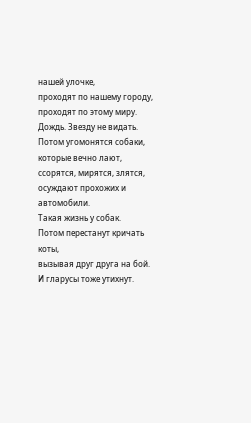нашей улочке,
проходят по нашему городу,
проходят по этому миру.
Дождь. Звезду не видать.
Потом угомонятся собаки,
которые вечно лают,
ссорятся, мирятся, злятся,
осуждают прохожих и автомобили.
Такая жизнь у собак.
Потом перестанут кричать коты,
вызывая друг друга на бой.
И гларусы тоже утихнут.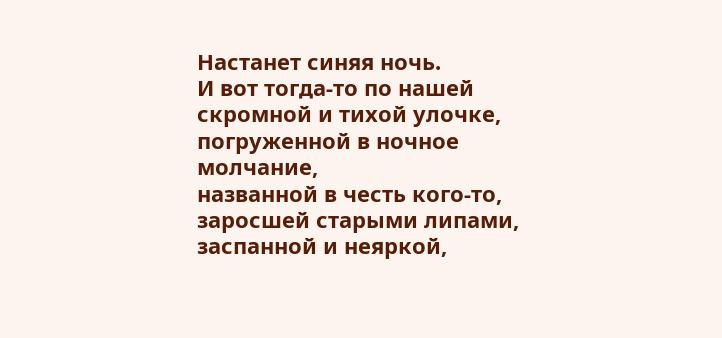Настанет синяя ночь.
И вот тогда-то по нашей
скромной и тихой улочке,
погруженной в ночное молчание,
названной в честь кого-то,
заросшей старыми липами,
заспанной и неяркой,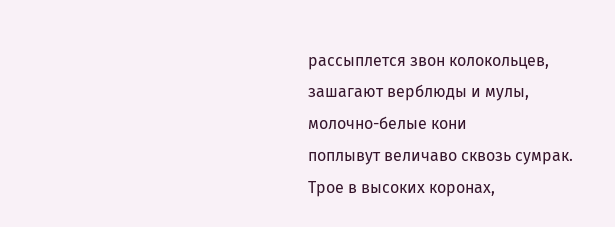рассыплется звон колокольцев,
зашагают верблюды и мулы,
молочно-белые кони
поплывут величаво сквозь сумрак.
Трое в высоких коронах,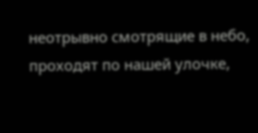неотрывно смотрящие в небо,
проходят по нашей улочке,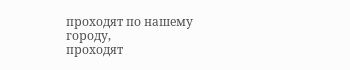проходят по нашему городу,
проходят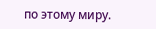по этому миру.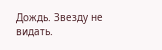Дождь. Звезду не видать.